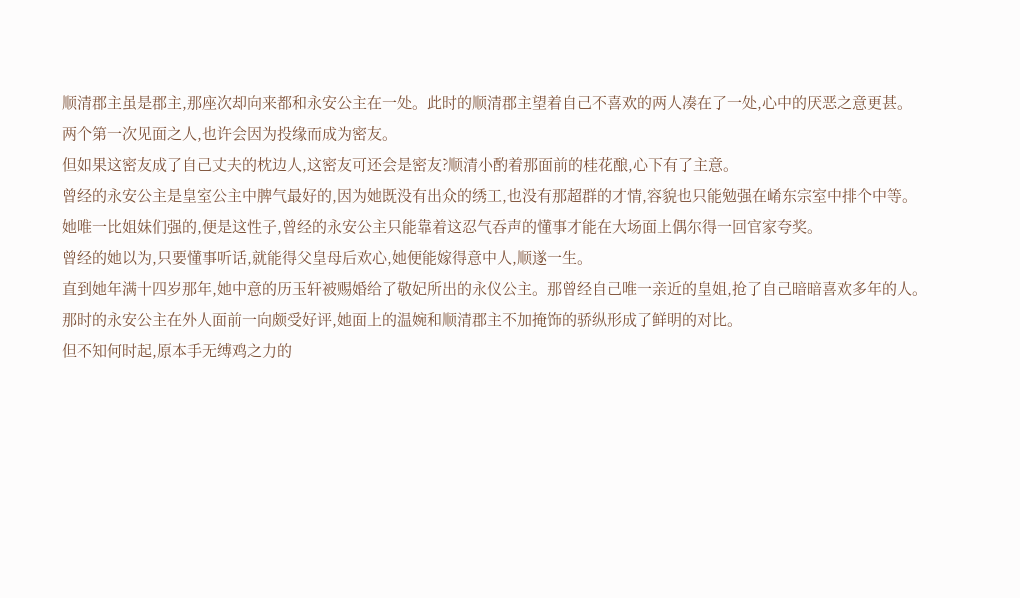顺清郡主虽是郡主,那座次却向来都和永安公主在一处。此时的顺清郡主望着自己不喜欢的两人凑在了一处,心中的厌恶之意更甚。
两个第一次见面之人,也许会因为投缘而成为密友。
但如果这密友成了自己丈夫的枕边人,这密友可还会是密友?顺清小酌着那面前的桂花酿,心下有了主意。
曾经的永安公主是皇室公主中脾气最好的,因为她既没有出众的绣工,也没有那超群的才情,容貌也只能勉强在崤东宗室中排个中等。
她唯一比姐妹们强的,便是这性子,曾经的永安公主只能靠着这忍气吞声的懂事才能在大场面上偶尔得一回官家夸奖。
曾经的她以为,只要懂事听话,就能得父皇母后欢心,她便能嫁得意中人,顺遂一生。
直到她年满十四岁那年,她中意的历玉轩被赐婚给了敬妃所出的永仪公主。那曾经自己唯一亲近的皇姐,抢了自己暗暗喜欢多年的人。
那时的永安公主在外人面前一向颇受好评,她面上的温婉和顺清郡主不加掩饰的骄纵形成了鲜明的对比。
但不知何时起,原本手无缚鸡之力的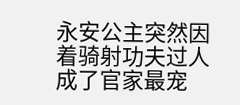永安公主突然因着骑射功夫过人成了官家最宠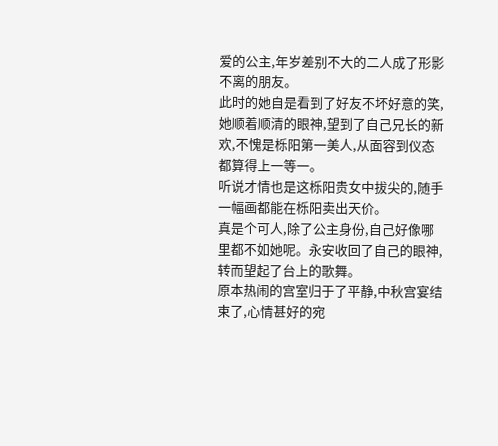爱的公主,年岁差别不大的二人成了形影不离的朋友。
此时的她自是看到了好友不坏好意的笑,她顺着顺清的眼神,望到了自己兄长的新欢,不愧是栎阳第一美人,从面容到仪态都算得上一等一。
听说才情也是这栎阳贵女中拔尖的,随手一幅画都能在栎阳卖出天价。
真是个可人,除了公主身份,自己好像哪里都不如她呢。永安收回了自己的眼神,转而望起了台上的歌舞。
原本热闹的宫室归于了平静,中秋宫宴结束了,心情甚好的宛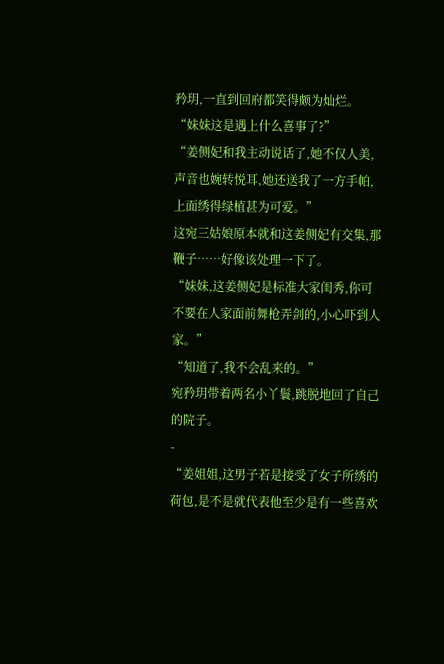矜玥,一直到回府都笑得颇为灿烂。
“妹妹这是遇上什么喜事了?”
“姜侧妃和我主动说话了,她不仅人美,声音也婉转悦耳,她还送我了一方手帕,上面绣得绿植甚为可爱。”
这宛三姑娘原本就和这姜侧妃有交集,那鞭子……好像该处理一下了。
“妹妹,这姜侧妃是标准大家闺秀,你可不要在人家面前舞枪弄剑的,小心吓到人家。”
“知道了,我不会乱来的。”
宛矜玥带着两名小丫鬟,跳脱地回了自己的院子。
-
“姜姐姐,这男子若是接受了女子所绣的荷包,是不是就代表他至少是有一些喜欢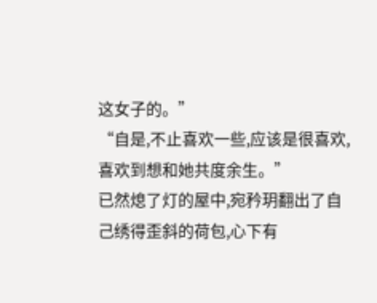这女子的。”
“自是,不止喜欢一些,应该是很喜欢,喜欢到想和她共度余生。”
已然熄了灯的屋中,宛矜玥翻出了自己绣得歪斜的荷包,心下有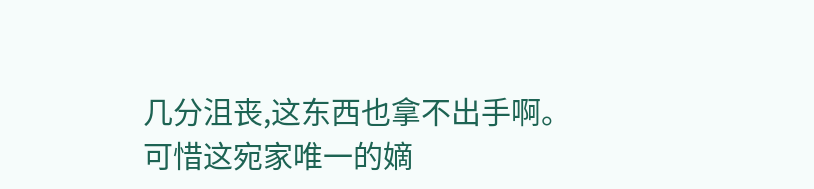几分沮丧,这东西也拿不出手啊。
可惜这宛家唯一的嫡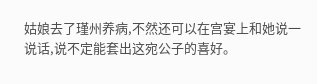姑娘去了瑾州养病,不然还可以在宫宴上和她说一说话,说不定能套出这宛公子的喜好。